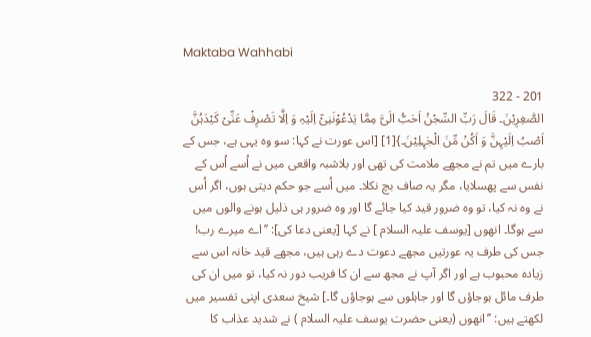Maktaba Wahhabi

201 - 322
الصّٰغِرِیْنَ۔ قَالَ رَبِّ السِّجْنُ اَحَبُّ الَیَّ مِمَّا یَدْعُوْنَنِیْٓ اِلَیْہِ وَ اِلَّا تَصْرِفْ عَنِّیْ کَیْدَہُنَّ اَصْبُ اِلَیْہِنَّ وَ اَکُنْ مِّنَ الْجٰہِلِیْنَ۔}[1] [اس عورت نے کہا: سو وہ یہی ہے، جس کے بارے میں تم نے مجھے ملامت کی تھی اور بلاشبہ واقعی میں نے اُسے اُس کے نفس سے پھسلایا، مگر یہ صاف بچ نکلا۔ میں اُسے جو حکم دیتی ہوں، اگر اُس نے وہ نہ کیا، تو وہ ضرور قید کیا جائے گا اور وہ ضرور ہی ذلیل ہونے والوں میں سے ہوگا۔ انھوں [یوسف علیہ السلام ] نے کہا [یعنی دعا کی]: ’’اے میرے رب! جس کی طرف یہ عورتیں مجھے دعوت دے رہی ہیں، مجھے قید خانہ اس سے زیادہ محبوب ہے اور اگر آپ نے مجھ سے ان کا فریب دور نہ کیا، تو میں ان کی طرف مائل ہوجاؤں گا اور جاہلوں سے ہوجاؤں گا۔] شیخ سعدی اپنی تفسیر میں لکھتے ہیں: ’’انھوں (یعنی حضرت یوسف علیہ السلام ) نے شدید عذاب کا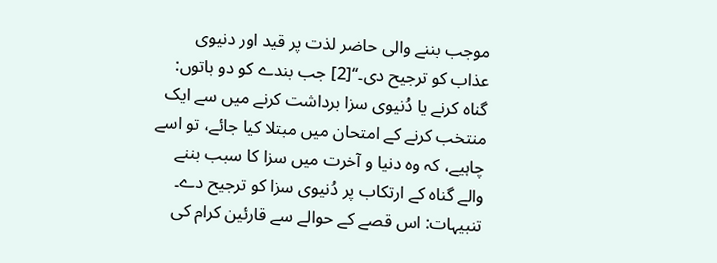موجب بننے والی حاضر لذت پر قید اور دنیوی عذاب کو ترجیح دی۔‘‘[2] جب بندے کو دو باتوں: گناہ کرنے یا دُنیوی سزا برداشت کرنے میں سے ایک منتخب کرنے کے امتحان میں مبتلا کیا جائے، تو اسے چاہیے، کہ وہ دنیا و آخرت میں سزا کا سبب بننے والے گناہ کے ارتکاب پر دُنیوی سزا کو ترجیح دے۔ تنبیہات: اس قصے کے حوالے سے قارئین کرام کی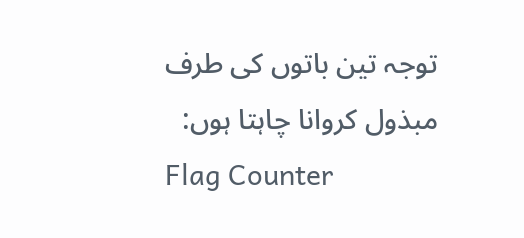توجہ تین باتوں کی طرف مبذول کروانا چاہتا ہوں:
Flag Counter